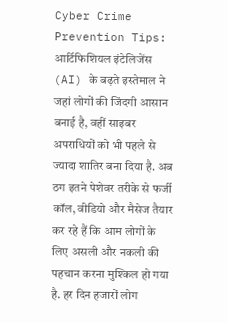Cyber Crime Prevention Tips: आर्टिफिशियल इंटेलिजेंस (AI) के बढ़ते इस्तेमाल ने जहां लोगों की जिंदगी आसान बनाई है, वहीं साइबर अपराधियों को भी पहले से ज्यादा शातिर बना दिया है. अब ठग इतने पेशेवर तरीके से फर्जी कॉल, वीडियो और मैसेज तैयार कर रहे हैं कि आम लोगों के लिए असली और नकली की पहचान करना मुश्किल हो गया है. हर दिन हजारों लोग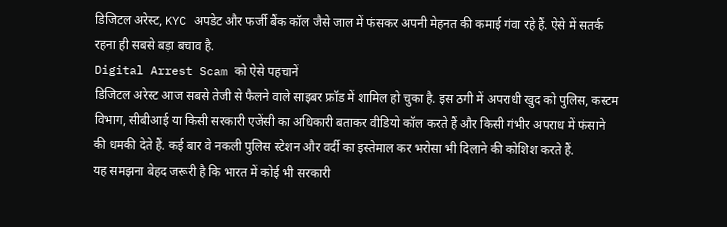डिजिटल अरेस्ट, KYC अपडेट और फर्जी बैंक कॉल जैसे जाल में फंसकर अपनी मेहनत की कमाई गंवा रहे हैं. ऐसे में सतर्क रहना ही सबसे बड़ा बचाव है.
Digital Arrest Scam को ऐसे पहचानें
डिजिटल अरेस्ट आज सबसे तेजी से फैलने वाले साइबर फ्रॉड में शामिल हो चुका है. इस ठगी में अपराधी खुद को पुलिस, कस्टम विभाग, सीबीआई या किसी सरकारी एजेंसी का अधिकारी बताकर वीडियो कॉल करते हैं और किसी गंभीर अपराध में फंसाने की धमकी देते हैं. कई बार वे नकली पुलिस स्टेशन और वर्दी का इस्तेमाल कर भरोसा भी दिलाने की कोशिश करते हैं.
यह समझना बेहद जरूरी है कि भारत में कोई भी सरकारी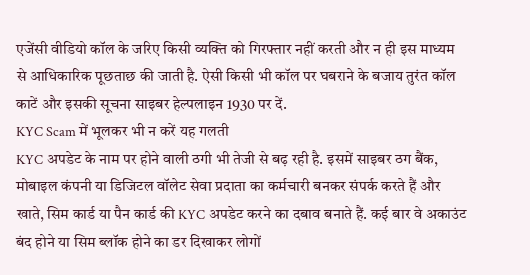एजेंसी वीडियो कॉल के जरिए किसी व्यक्ति को गिरफ्तार नहीं करती और न ही इस माध्यम से आधिकारिक पूछताछ की जाती है. ऐसी किसी भी कॉल पर घबराने के बजाय तुरंत कॉल काटें और इसकी सूचना साइबर हेल्पलाइन 1930 पर दें.
KYC Scam में भूलकर भी न करें यह गलती
KYC अपडेट के नाम पर होने वाली ठगी भी तेजी से बढ़ रही है. इसमें साइबर ठग बैंक, मोबाइल कंपनी या डिजिटल वॉलेट सेवा प्रदाता का कर्मचारी बनकर संपर्क करते हैं और खाते, सिम कार्ड या पैन कार्ड की KYC अपडेट करने का दबाव बनाते हैं. कई बार वे अकाउंट बंद होने या सिम ब्लॉक होने का डर दिखाकर लोगों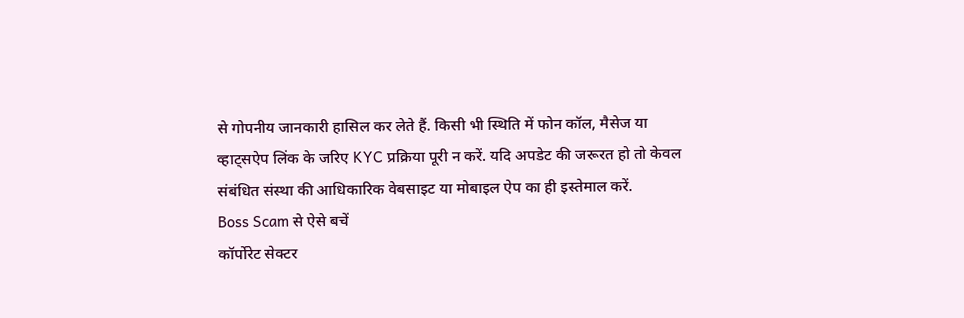से गोपनीय जानकारी हासिल कर लेते हैं. किसी भी स्थिति में फोन कॉल, मैसेज या व्हाट्सऐप लिंक के जरिए KYC प्रक्रिया पूरी न करें. यदि अपडेट की जरूरत हो तो केवल संबंधित संस्था की आधिकारिक वेबसाइट या मोबाइल ऐप का ही इस्तेमाल करें.
Boss Scam से ऐसे बचें
कॉर्पोरेट सेक्टर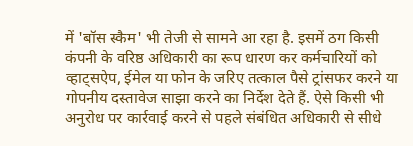में 'बॉस स्कैम' भी तेजी से सामने आ रहा है. इसमें ठग किसी कंपनी के वरिष्ठ अधिकारी का रूप धारण कर कर्मचारियों को व्हाट्सऐप, ईमेल या फोन के जरिए तत्काल पैसे ट्रांसफर करने या गोपनीय दस्तावेज साझा करने का निर्देश देते हैं. ऐसे किसी भी अनुरोध पर कार्रवाई करने से पहले संबंधित अधिकारी से सीधे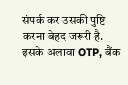संपर्क कर उसकी पुष्टि करना बेहद जरूरी है.
इसके अलावा OTP, बैंक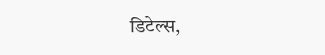डिटेल्स,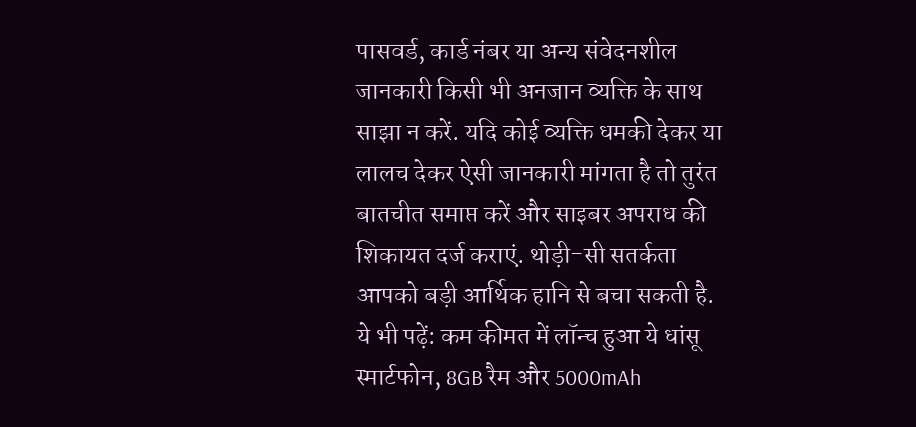पासवर्ड, कार्ड नंबर या अन्य संवेदनशील जानकारी किसी भी अनजान व्यक्ति के साथ साझा न करें. यदि कोई व्यक्ति धमकी देकर या लालच देकर ऐसी जानकारी मांगता है तो तुरंत बातचीत समाप्त करें और साइबर अपराध की शिकायत दर्ज कराएं. थोड़ी-सी सतर्कता आपको बड़ी आर्थिक हानि से बचा सकती है.
ये भी पढ़ें: कम कीमत में लॉन्च हुआ ये धांसू स्मार्टफोन, 8GB रैम और 5000mAh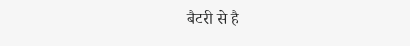बैटरी से है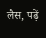लैस, पढ़ें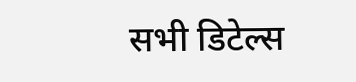सभी डिटेल्स